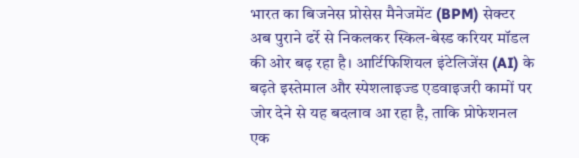भारत का बिजनेस प्रोसेस मैनेजमेंट (BPM) सेक्टर अब पुराने ढर्रे से निकलकर स्किल-बेस्ड करियर मॉडल की ओर बढ़ रहा है। आर्टिफिशियल इंटेलिजेंस (AI) के बढ़ते इस्तेमाल और स्पेशलाइज्ड एडवाइजरी कामों पर जोर देने से यह बदलाव आ रहा है, ताकि प्रोफेशनल एक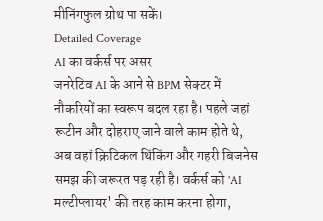मीनिंगफुल ग्रोथ पा सकें।
Detailed Coverage
AI का वर्कर्स पर असर
जनरेटिव AI के आने से BPM सेक्टर में नौकरियों का स्वरूप बदल रहा है। पहले जहां रूटीन और दोहराए जाने वाले काम होते थे, अब वहां क्रिटिकल थिंकिंग और गहरी बिजनेस समझ की जरूरत पड़ रही है। वर्कर्स को 'AI मल्टीप्लायर' की तरह काम करना होगा,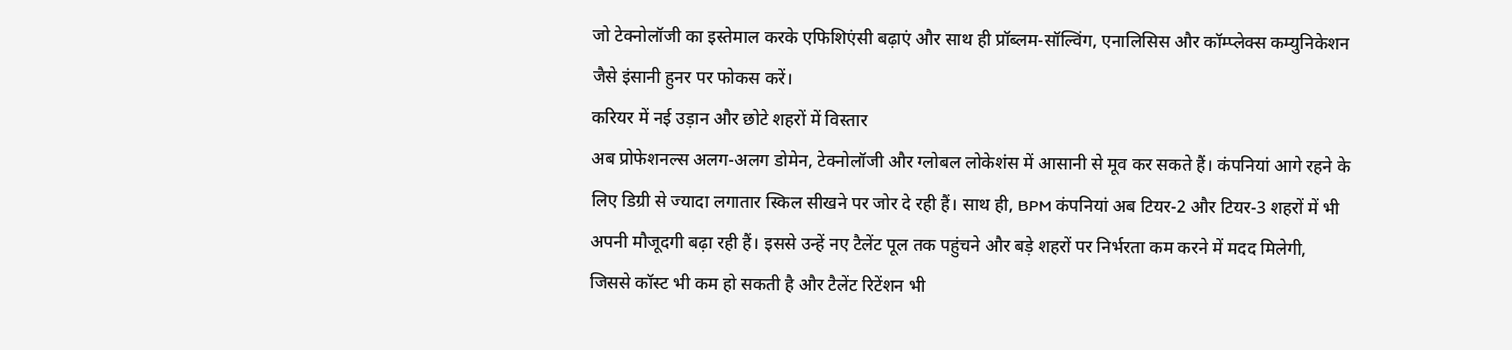जो टेक्नोलॉजी का इस्तेमाल करके एफिशिएंसी बढ़ाएं और साथ ही प्रॉब्लम-सॉल्विंग, एनालिसिस और कॉम्प्लेक्स कम्युनिकेशन जैसे इंसानी हुनर पर फोकस करें।
करियर में नई उड़ान और छोटे शहरों में विस्तार
अब प्रोफेशनल्स अलग-अलग डोमेन, टेक्नोलॉजी और ग्लोबल लोकेशंस में आसानी से मूव कर सकते हैं। कंपनियां आगे रहने के लिए डिग्री से ज्यादा लगातार स्किल सीखने पर जोर दे रही हैं। साथ ही, BPM कंपनियां अब टियर-2 और टियर-3 शहरों में भी अपनी मौजूदगी बढ़ा रही हैं। इससे उन्हें नए टैलेंट पूल तक पहुंचने और बड़े शहरों पर निर्भरता कम करने में मदद मिलेगी, जिससे कॉस्ट भी कम हो सकती है और टैलेंट रिटेंशन भी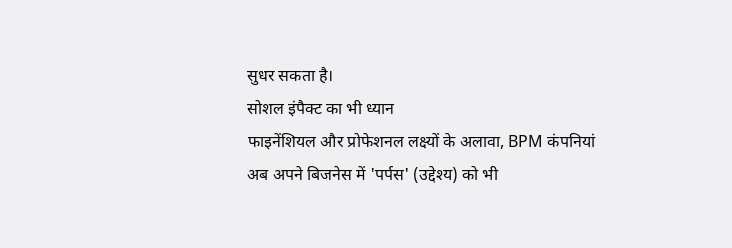सुधर सकता है।
सोशल इंपैक्ट का भी ध्यान
फाइनेंशियल और प्रोफेशनल लक्ष्यों के अलावा, BPM कंपनियां अब अपने बिजनेस में 'पर्पस' (उद्देश्य) को भी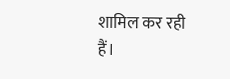शामिल कर रही हैं।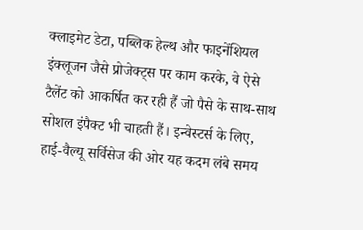क्लाइमेट डेटा, पब्लिक हेल्थ और फाइनेंशियल इंक्लूजन जैसे प्रोजेक्ट्स पर काम करके, वे ऐसे टैलेंट को आकर्षित कर रही हैं जो पैसे के साथ-साथ सोशल इंपैक्ट भी चाहती हैं। इन्वेस्टर्स के लिए, हाई-वैल्यू सर्विसेज की ओर यह कदम लंबे समय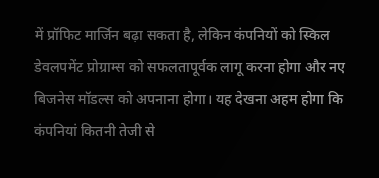में प्रॉफिट मार्जिन बढ़ा सकता है, लेकिन कंपनियों को स्किल डेवलपमेंट प्रोग्राम्स को सफलतापूर्वक लागू करना होगा और नए बिजनेस मॉडल्स को अपनाना होगा। यह देखना अहम होगा कि कंपनियां कितनी तेजी से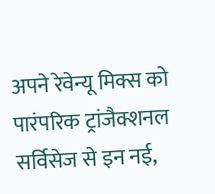अपने रेवेन्यू मिक्स को पारंपरिक ट्रांजैक्शनल सर्विसेज से इन नई,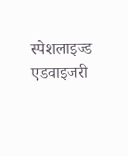स्पेशलाइज्ड एडवाइजरी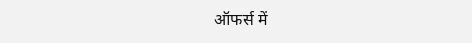ऑफर्स में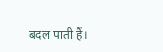बदल पाती हैं।